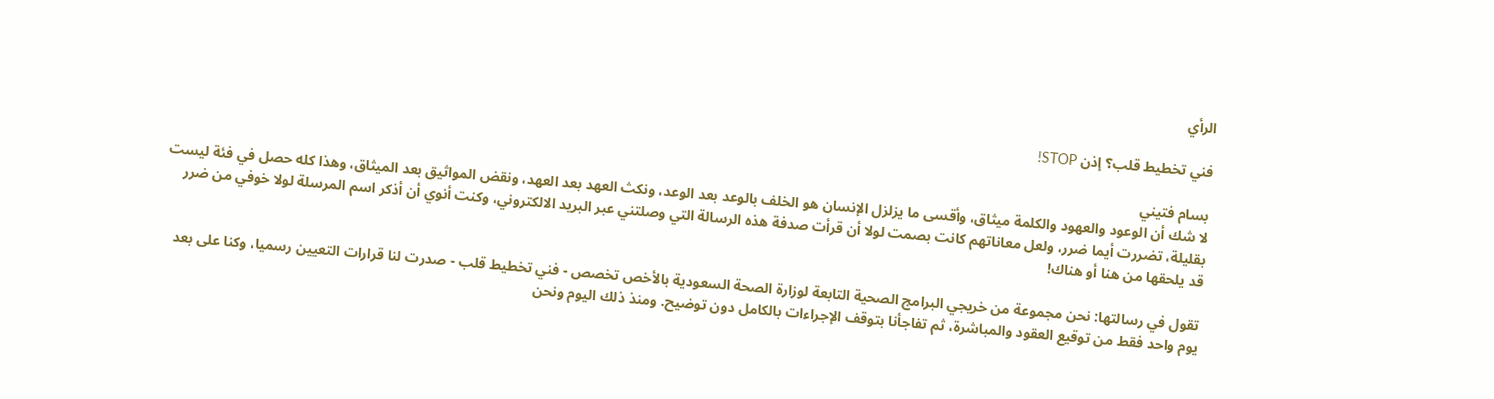الرأي

فني تخطيط قلب؟ إذن STOP!

بسام فتيني
لا شك أن الوعود والعهود والكلمة ميثاق، وأقسى ما يزلزل الإنسان هو الخلف بالوعد بعد الوعد، ونكث العهد بعد العهد، ونقض المواثيق بعد الميثاق، وهذا كله حصل في فئة ليست بقليلة، تضررت أيما ضرر، ولعل معاناتهم كانت بصمت لولا أن قرأت صدفة هذه الرسالة التي وصلتني عبر البريد الالكتروني، وكنت أنوي أن أذكر اسم المرسلة لولا خوفي من ضرر قد يلحقها من هنا أو هناك!

تقول في رسالتها: نحن مجموعة من خريجي البرامج الصحية التابعة لوزارة الصحة السعودية بالأخص تخصص - فني تخطيط قلب - صدرت لنا قرارات التعيين رسميا، وكنا على بعد يوم واحد فقط من توقيع العقود والمباشرة، ثم تفاجأنا بتوقف الإجراءات بالكامل دون توضيح. ومنذ ذلك اليوم ونحن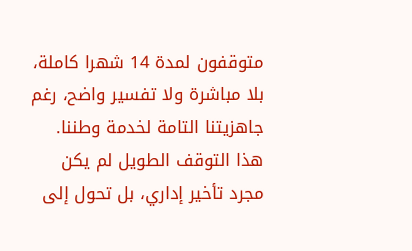متوقفون لمدة 14 شهرا كاملة، بلا مباشرة ولا تفسير واضح، رغم جاهزيتنا التامة لخدمة وطننا. هذا التوقف الطويل لم يكن مجرد تأخير إداري، بل تحول إلى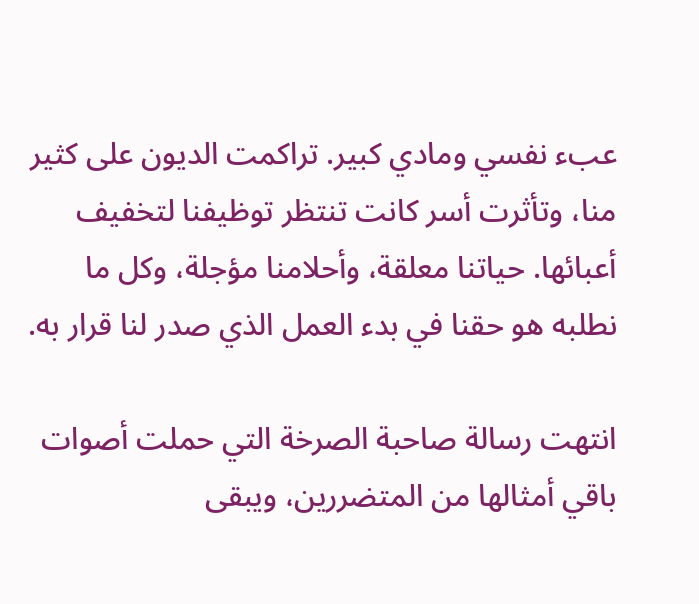عبء نفسي ومادي كبير. تراكمت الديون على كثير منا، وتأثرت أسر كانت تنتظر توظيفنا لتخفيف أعبائها. حياتنا معلقة، وأحلامنا مؤجلة، وكل ما نطلبه هو حقنا في بدء العمل الذي صدر لنا قرار به.

انتهت رسالة صاحبة الصرخة التي حملت أصوات باقي أمثالها من المتضررين، ويبقى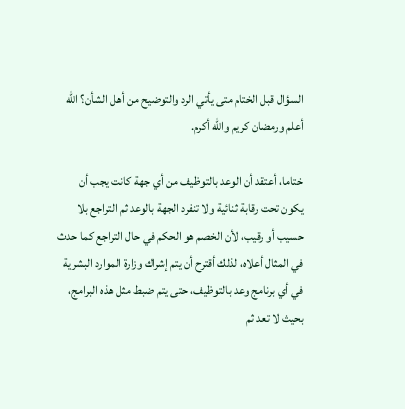السؤال قبل الختام متى يأتي الرد والتوضيح من أهل الشأن؟ الله أعلم ورمضان كريم والله أكرم.

ختاما، أعتقد أن الوعد بالتوظيف من أي جهة كانت يجب أن يكون تحت رقابة ثنائية ولا تنفرد الجهة بالوعد ثم التراجع بلا حسيب أو رقيب، لأن الخصم هو الحكم في حال التراجع كما حدث في المثال أعلاه، لذلك أقترح أن يتم إشراك وزارة الموارد البشرية في أي برنامج وعد بالتوظيف، حتى يتم ضبط مثل هذه البرامج، بحيث لا تعد ثم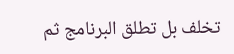تخلف بل تطلق البرنامج ثم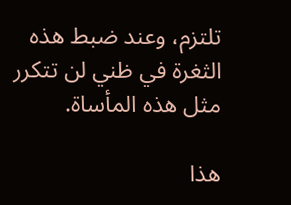تلتزم، وعند ضبط هذه الثغرة في ظني لن تتكرر مثل هذه المأساة.

هذا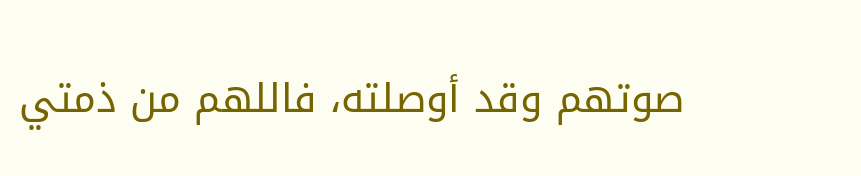صوتهم وقد أوصلته، فاللهم من ذمتي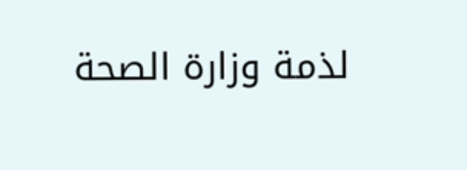لذمة وزارة الصحة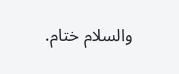والسلام ختام.